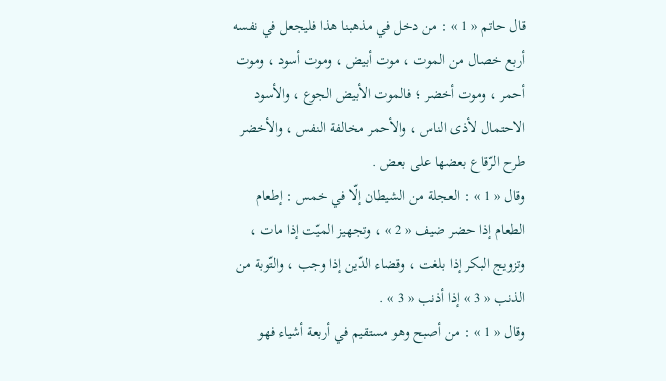قال حاتم « 1 » : من دخل في مذهبنا هذا فليجعل في نفسه أربع خصال من الموت ، موت أبيض ، وموت أسود ، وموت أحمر ، وموت أخضر ؛ فالموت الأبيض الجوع ، والأسود الاحتمال لأذى الناس ، والأحمر مخالفة النفس ، والأخضر طرح الرّقاع بعضها على بعض .
وقال « 1 » : العجلة من الشيطان إلّا في خمس : إطعام الطعام إذا حضر ضيف « 2 » ، وتجهيز الميّت إذا مات ، وتزويج البكر إذا بلغت ، وقضاء الدّين إذا وجب ، والتّوبة من الذنب « 3 » إذا أذنب « 3 » .
وقال « 1 » : من أصبح وهو مستقيم في أربعة أشياء فهو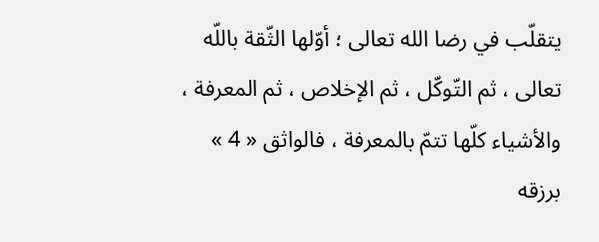يتقلّب في رضا الله تعالى ؛ أوّلها الثّقة باللّه تعالى ، ثم التّوكّل ، ثم الإخلاص ، ثم المعرفة ، والأشياء كلّها تتمّ بالمعرفة ، فالواثق « 4 » برزقه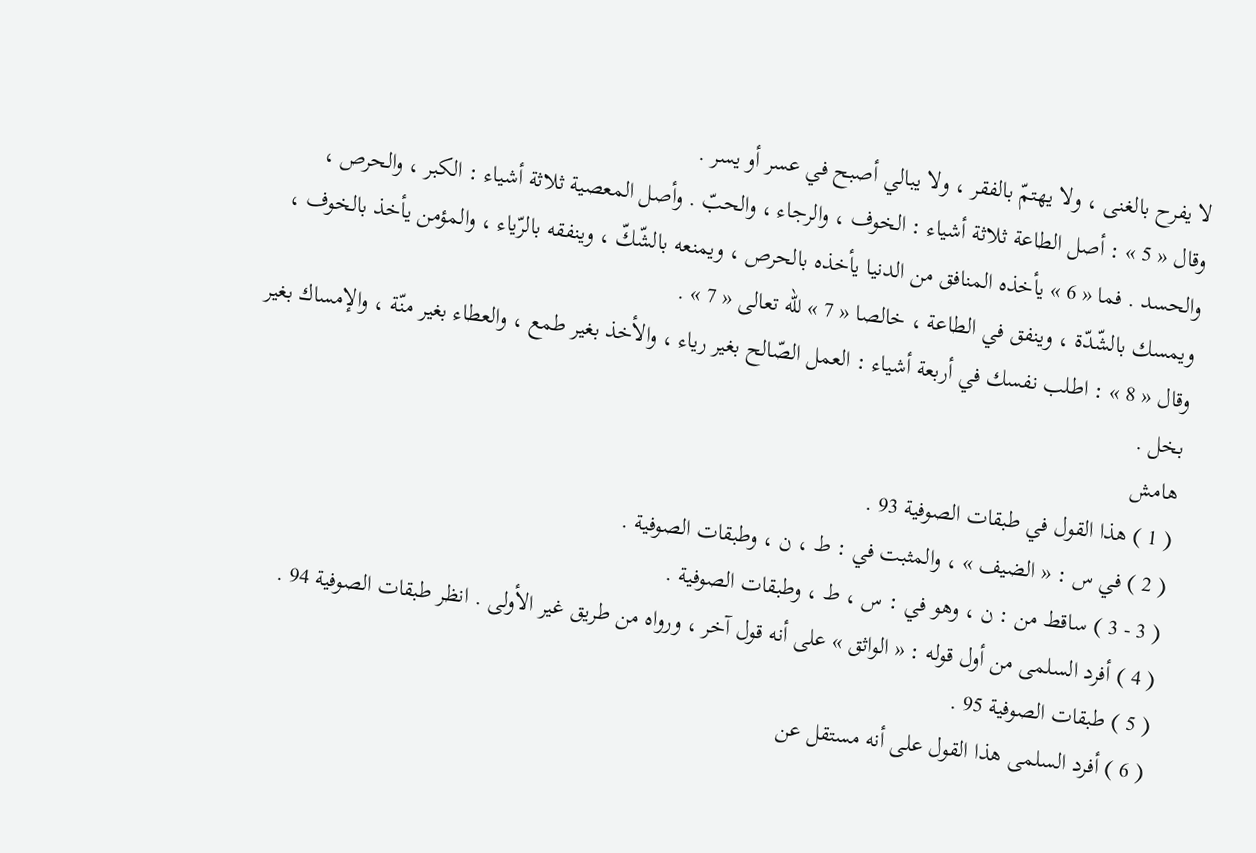لا يفرح بالغنى ، ولا يهتمّ بالفقر ، ولا يبالي أصبح في عسر أو يسر .
وقال « 5 » : أصل الطاعة ثلاثة أشياء : الخوف ، والرجاء ، والحبّ . وأصل المعصية ثلاثة أشياء : الكبر ، والحرص ، والحسد . فما « 6 » يأخذه المنافق من الدنيا يأخذه بالحرص ، ويمنعه بالشّكّ ، وينفقه بالرّياء ، والمؤمن يأخذ بالخوف ، ويمسك بالشّدّة ، وينفق في الطاعة ، خالصا « 7 » للّه تعالى « 7 » .
وقال « 8 » : اطلب نفسك في أربعة أشياء : العمل الصّالح بغير رياء ، والأخذ بغير طمع ، والعطاء بغير منّة ، والإمساك بغير بخل .
هامش
( 1 ) هذا القول في طبقات الصوفية 93 .
( 2 ) في س : « الضيف » ، والمثبت في : ط ، ن ، وطبقات الصوفية .
( 3 - 3 ) ساقط من : ن ، وهو في : س ، ط ، وطبقات الصوفية .
( 4 ) أفرد السلمى من أول قوله : « الواثق » على أنه قول آخر ، ورواه من طريق غير الأولى . انظر طبقات الصوفية 94 .
( 5 ) طبقات الصوفية 95 .
( 6 ) أفرد السلمى هذا القول على أنه مستقل عن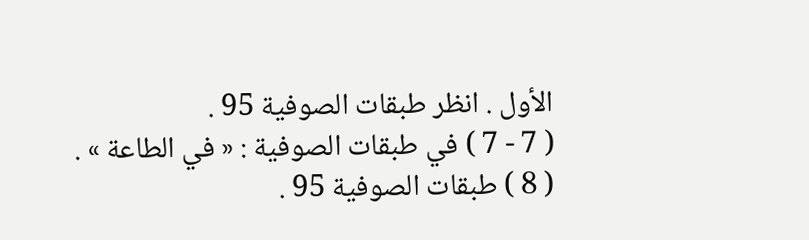الأول . انظر طبقات الصوفية 95 .
( 7 - 7 ) في طبقات الصوفية : « في الطاعة » .
( 8 ) طبقات الصوفية 95 .